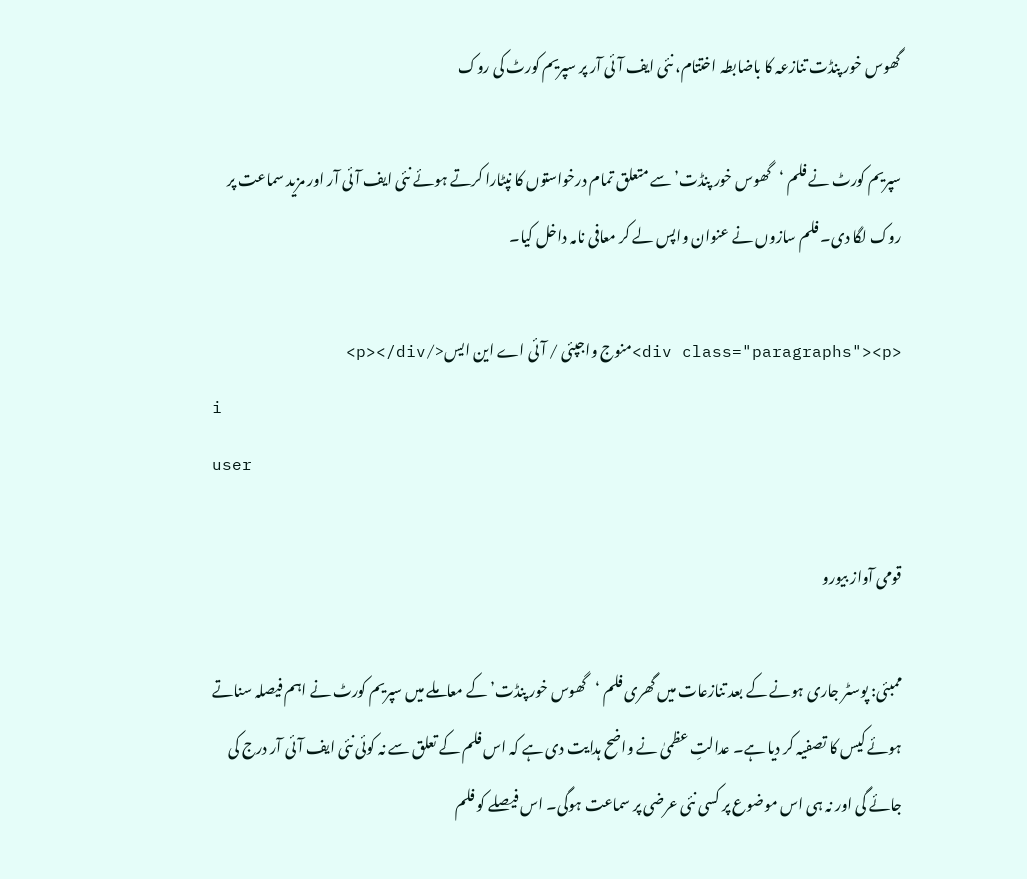گھوس خور پنڈت تنازعہ کا باضابطہ اختتام، نئی ایف آئی آر پر سپریم کورٹ کی روک

سپریم کورٹ نے فلم ‘گھوس خور پنڈت’ سے متعلق تمام درخواستوں کا نپٹارا کرتے ہوئے نئی ایف آئی آر اور مزید سماعت پر روک لگا دی۔ فلم سازوں نے عنوان واپس لے کر معافی نامہ داخل کیا۔

<div class="paragraphs"><p>منوج واجپئی / آئی اے این ایس</p></div>
i
user

قومی آواز بیورو

ممبئی: پوسٹر جاری ہونے کے بعد تنازعات میں گھری فلم ‘گھوس خور پنڈت’ کے معاملے میں سپریم کورٹ نے اہم فیصلہ سناتے ہوئے کیس کا تصفیہ کر دیا ہے۔ عدالتِ عظمیٰ نے واضح ہدایت دی ہے کہ اس فلم کے تعلق سے نہ کوئی نئی ایف آئی آر درج کی جائے گی اور نہ ہی اس موضوع پر کسی نئی عرضی پر سماعت ہوگی۔ اس فیصلے کو فلم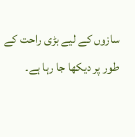سازوں کے لیے بڑی راحت کے طور پر دیکھا جا رہا ہے۔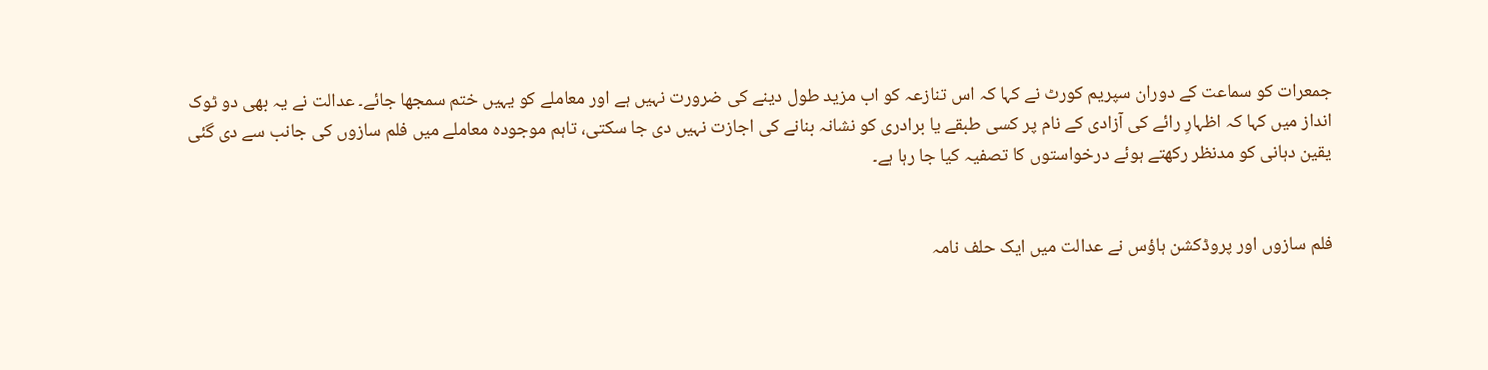جمعرات کو سماعت کے دوران سپریم کورٹ نے کہا کہ اس تنازعہ کو اب مزید طول دینے کی ضرورت نہیں ہے اور معاملے کو یہیں ختم سمجھا جائے۔ عدالت نے یہ بھی دو ٹوک انداز میں کہا کہ اظہارِ رائے کی آزادی کے نام پر کسی طبقے یا برادری کو نشانہ بنانے کی اجازت نہیں دی جا سکتی، تاہم موجودہ معاملے میں فلم سازوں کی جانب سے دی گئی یقین دہانی کو مدنظر رکھتے ہوئے درخواستوں کا تصفیہ کیا جا رہا ہے۔


فلم سازوں اور پروڈکشن ہاؤس نے عدالت میں ایک حلف نامہ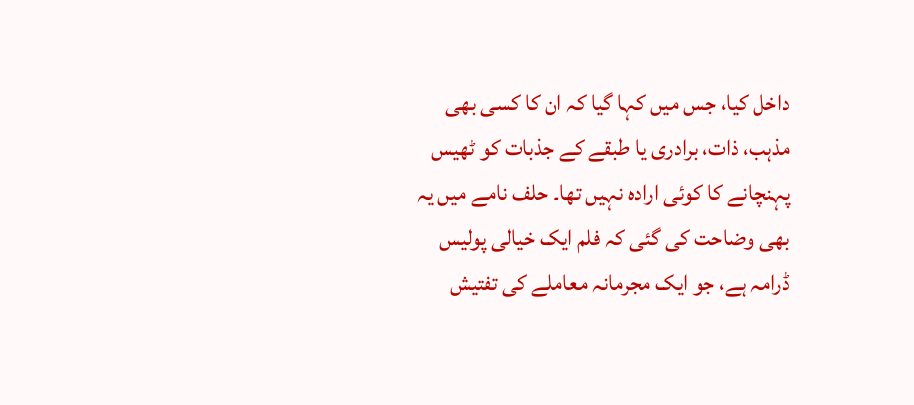داخل کیا، جس میں کہا گیا کہ ان کا کسی بھی مذہب، ذات، برادری یا طبقے کے جذبات کو ٹھیس پہنچانے کا کوئی ارادہ نہیں تھا۔ حلف نامے میں یہ بھی وضاحت کی گئی کہ فلم ایک خیالی پولیس ڈرامہ ہے، جو ایک مجرمانہ معاملے کی تفتیش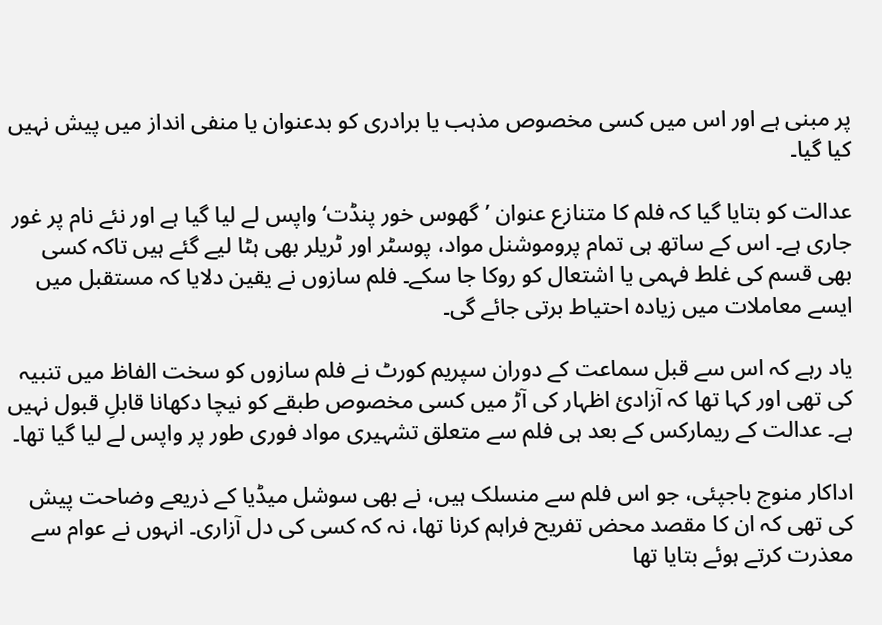پر مبنی ہے اور اس میں کسی مخصوص مذہب یا برادری کو بدعنوان یا منفی انداز میں پیش نہیں کیا گیا۔

عدالت کو بتایا گیا کہ فلم کا متنازع عنوان ’گھوس خور پنڈت‘ واپس لے لیا گیا ہے اور نئے نام پر غور جاری ہے۔ اس کے ساتھ ہی تمام پروموشنل مواد، پوسٹر اور ٹریلر بھی ہٹا لیے گئے ہیں تاکہ کسی بھی قسم کی غلط فہمی یا اشتعال کو روکا جا سکے۔ فلم سازوں نے یقین دلایا کہ مستقبل میں ایسے معاملات میں زیادہ احتیاط برتی جائے گی۔

یاد رہے کہ اس سے قبل سماعت کے دوران سپریم کورٹ نے فلم سازوں کو سخت الفاظ میں تنبیہ کی تھی اور کہا تھا کہ آزادیٔ اظہار کی آڑ میں کسی مخصوص طبقے کو نیچا دکھانا قابلِ قبول نہیں ہے۔ عدالت کے ریمارکس کے بعد ہی فلم سے متعلق تشہیری مواد فوری طور پر واپس لے لیا گیا تھا۔

اداکار منوج باجپئی، جو اس فلم سے منسلک ہیں، نے بھی سوشل میڈیا کے ذریعے وضاحت پیش کی تھی کہ ان کا مقصد محض تفریح فراہم کرنا تھا، نہ کہ کسی کی دل آزاری۔ انہوں نے عوام سے معذرت کرتے ہوئے بتایا تھا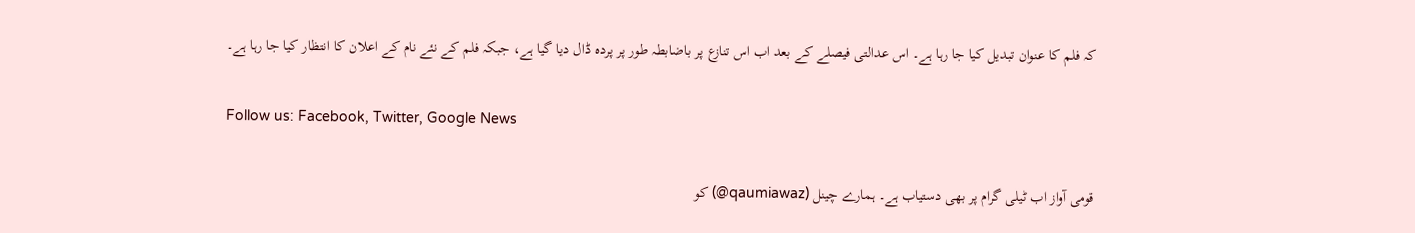کہ فلم کا عنوان تبدیل کیا جا رہا ہے۔ اس عدالتی فیصلے کے بعد اب اس تنازع پر باضابطہ طور پر پردہ ڈال دیا گیا ہے، جبکہ فلم کے نئے نام کے اعلان کا انتظار کیا جا رہا ہے۔

Follow us: Facebook, Twitter, Google News

قومی آواز اب ٹیلی گرام پر بھی دستیاب ہے۔ ہمارے چینل (qaumiawaz@) کو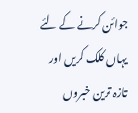جوائن کرنے کے لئے یہاں کلک کریں اور تازہ ترین خبروں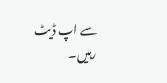سے اپ ڈیٹ رہیں۔